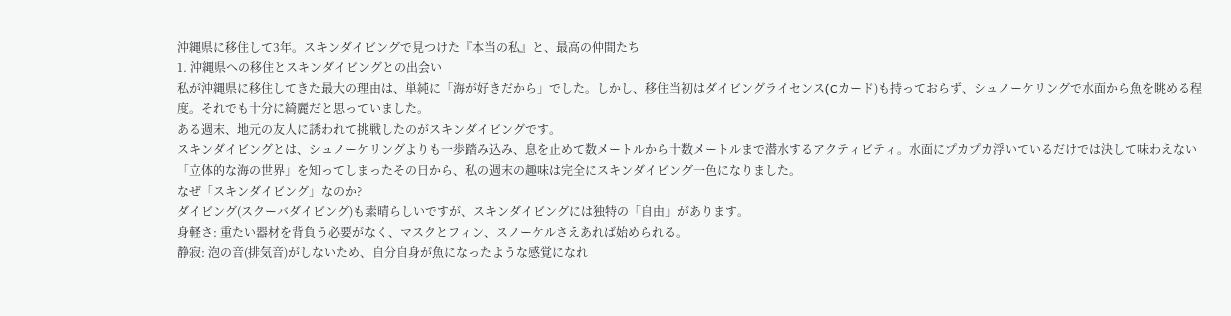沖縄県に移住して3年。スキンダイビングで見つけた『本当の私』と、最高の仲間たち
1. 沖縄県への移住とスキンダイビングとの出会い
私が沖縄県に移住してきた最大の理由は、単純に「海が好きだから」でした。しかし、移住当初はダイビングライセンス(Cカード)も持っておらず、シュノーケリングで水面から魚を眺める程度。それでも十分に綺麗だと思っていました。
ある週末、地元の友人に誘われて挑戦したのがスキンダイビングです。
スキンダイビングとは、シュノーケリングよりも一歩踏み込み、息を止めて数メートルから十数メートルまで潜水するアクティビティ。水面にプカプカ浮いているだけでは決して味わえない「立体的な海の世界」を知ってしまったその日から、私の週末の趣味は完全にスキンダイビング一色になりました。
なぜ「スキンダイビング」なのか?
ダイビング(スクーバダイビング)も素晴らしいですが、スキンダイビングには独特の「自由」があります。
身軽さ: 重たい器材を背負う必要がなく、マスクとフィン、スノーケルさえあれば始められる。
静寂: 泡の音(排気音)がしないため、自分自身が魚になったような感覚になれ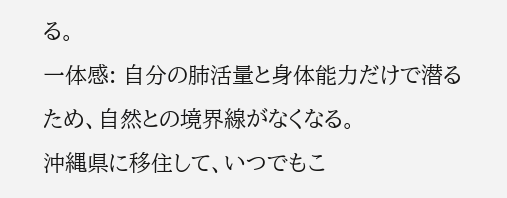る。
一体感: 自分の肺活量と身体能力だけで潜るため、自然との境界線がなくなる。
沖縄県に移住して、いつでもこ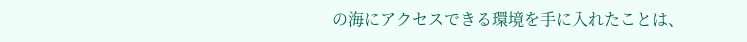の海にアクセスできる環境を手に入れたことは、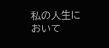私の人生において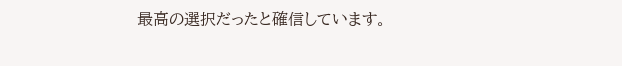最高の選択だったと確信しています。